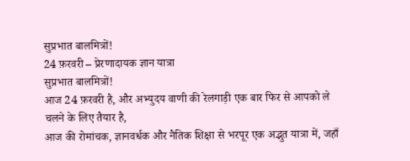सुप्रभात बालमित्रों!
24 फ़रवरी – प्रेरणादायक ज्ञान यात्रा
सुप्रभात बालमित्रों!
आज 24 फ़रवरी है, और अभ्युदय वाणी की रेलगाड़ी एक बार फिर से आपको ले चलने के लिए तैयार है,
आज की रोमांचक, ज्ञानवर्धक और नैतिक शिक्षा से भरपूर एक अद्भुत यात्रा में, जहाँ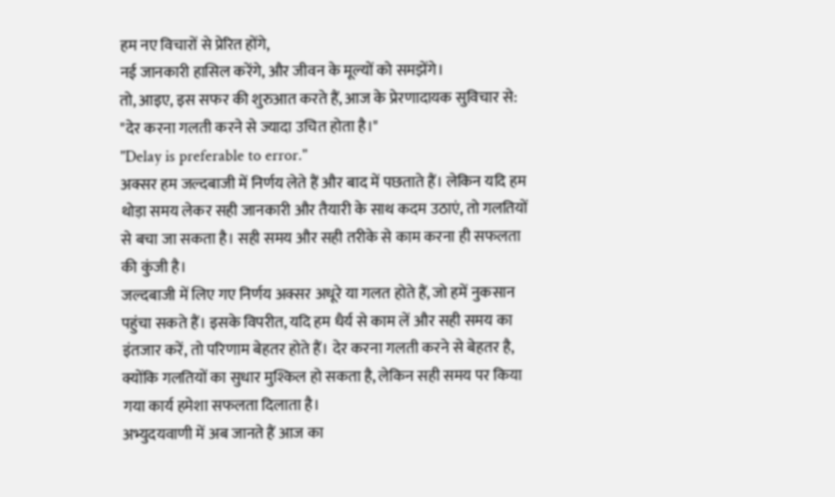हम नए विचारों से प्रेरित होंगे,
नई जानकारी हासिल करेंगे, और जीवन के मूल्यों को समझेंगे।
तो, आइए, इस सफर की शुरुआत करते हैं, आज के प्रेरणादायक सुविचार से:
"देर करना गलती करने से ज्यादा उचित होता है।"
"Delay is preferable to error."
अक्सर हम जल्दबाजी में निर्णय लेते हैं और बाद में पछताते हैं। लेकिन यदि हम थोड़ा समय लेकर सही जानकारी और तैयारी के साथ कदम उठाएं, तो गलतियों से बचा जा सकता है। सही समय और सही तरीके से काम करना ही सफलता की कुंजी है।
जल्दबाजी में लिए गए निर्णय अक्सर अधूरे या गलत होते हैं, जो हमें नुकसान पहुंचा सकते हैं। इसके विपरीत, यदि हम धैर्य से काम लें और सही समय का इंतजार करें, तो परिणाम बेहतर होते हैं। देर करना गलती करने से बेहतर है, क्योंकि गलतियों का सुधार मुश्किल हो सकता है, लेकिन सही समय पर किया गया कार्य हमेशा सफलता दिलाता है।
अभ्युदयवाणी में अब जानते हैं आज का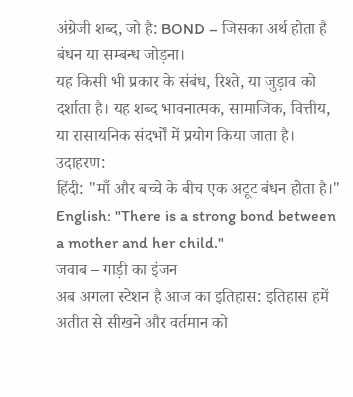अंग्रेजी शब्द, जो है: BOND – जिसका अर्थ होता है बंधन या सम्बन्ध जोड़ना।
यह किसी भी प्रकार के संबंध, रिश्ते, या जुड़ाव को दर्शाता है। यह शब्द भावनात्मक, सामाजिक, वित्तीय, या रासायनिक संदर्भों में प्रयोग किया जाता है।
उदाहरण:
हिंदी: "माँ और बच्चे के बीच एक अटूट बंधन होता है।"
English: "There is a strong bond between a mother and her child."
जवाब – गाड़ी का इंजन
अब अगला स्टेशन है आज का इतिहास: इतिहास हमें अतीत से सीखने और वर्तमान को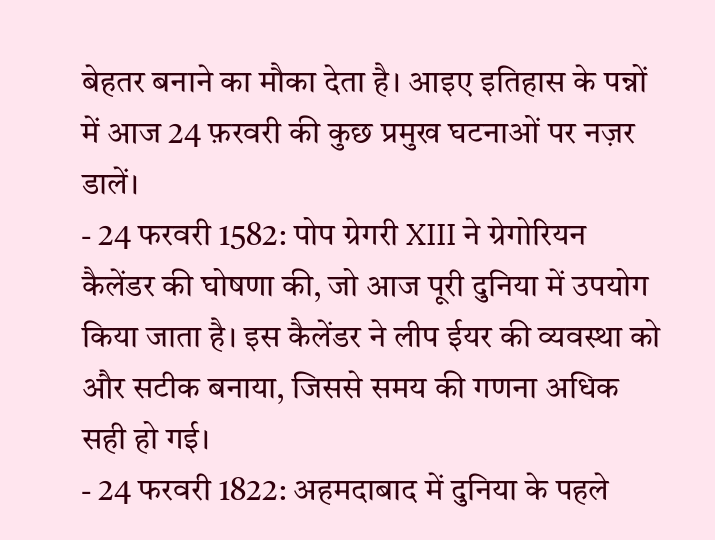बेहतर बनाने का मौका देता है। आइए इतिहास के पन्नों में आज 24 फ़रवरी की कुछ प्रमुख घटनाओं पर नज़र डालें।
- 24 फरवरी 1582: पोप ग्रेगरी XIII ने ग्रेगोरियन कैलेंडर की घोषणा की, जो आज पूरी दुनिया में उपयोग किया जाता है। इस कैलेंडर ने लीप ईयर की व्यवस्था को और सटीक बनाया, जिससे समय की गणना अधिक सही हो गई।
- 24 फरवरी 1822: अहमदाबाद में दुनिया के पहले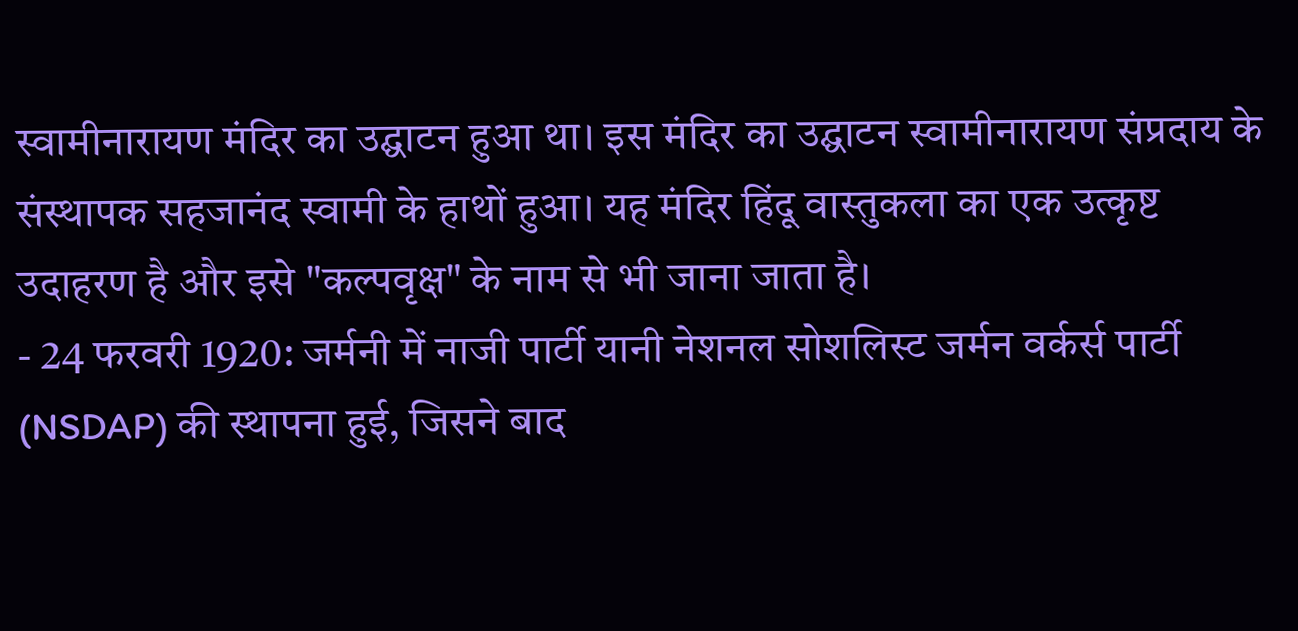स्वामीनारायण मंदिर का उद्घाटन हुआ था। इस मंदिर का उद्घाटन स्वामीनारायण संप्रदाय के संस्थापक सहजानंद स्वामी के हाथों हुआ। यह मंदिर हिंदू वास्तुकला का एक उत्कृष्ट उदाहरण है और इसे "कल्पवृक्ष" के नाम से भी जाना जाता है।
- 24 फरवरी 1920: जर्मनी में नाजी पार्टी यानी नेशनल सोशलिस्ट जर्मन वर्कर्स पार्टी (NSDAP) की स्थापना हुई, जिसने बाद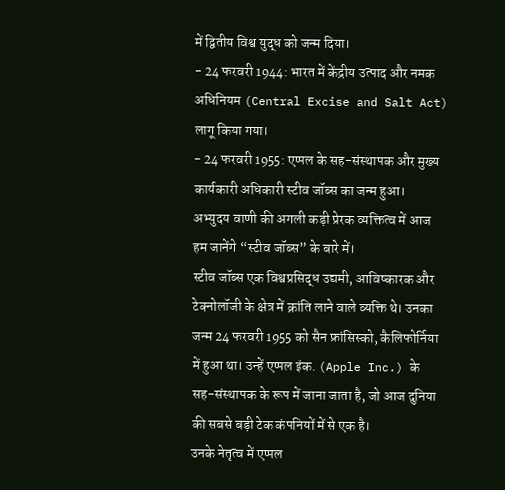में द्वितीय विश्व युद्ध को जन्म दिया।
- 24 फरवरी 1944: भारत में केंद्रीय उत्पाद और नमक अधिनियम (Central Excise and Salt Act) लागू किया गया।
- 24 फरवरी 1955: एप्पल के सह-संस्थापक और मुख्य कार्यकारी अधिकारी स्टीव जॉब्स का जन्म हुआ।
अभ्युदय वाणी की अगली कड़ी प्रेरक व्यक्तित्व में आज हम जानेंगे “स्टीव जॉब्स” के बारे में।
स्टीव जॉब्स एक विश्वप्रसिद्ध उद्यमी, आविष्कारक और टेक्नोलॉजी के क्षेत्र में क्रांति लाने वाले व्यक्ति थे। उनका जन्म 24 फरवरी 1955 को सैन फ्रांसिस्को, कैलिफोर्निया में हुआ था। उन्हें एप्पल इंक. (Apple Inc.) के सह-संस्थापक के रूप में जाना जाता है, जो आज दुनिया की सबसे बड़ी टेक कंपनियों में से एक है।
उनके नेतृत्व में एप्पल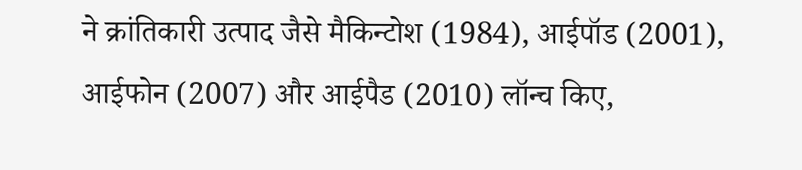ने क्रांतिकारी उत्पाद जैसे मैकिन्टोश (1984), आईपॉड (2001), आईफोन (2007) और आईपैड (2010) लॉन्च किए,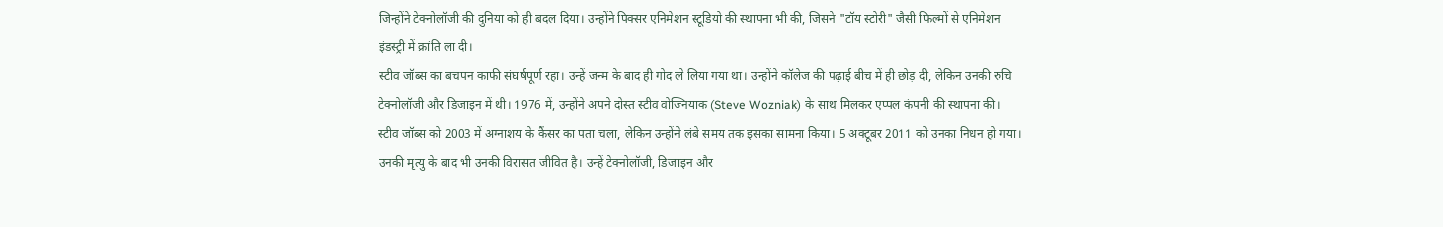जिन्होंने टेक्नोलॉजी की दुनिया को ही बदल दिया। उन्होंने पिक्सर एनिमेशन स्टूडियो की स्थापना भी की, जिसने "टॉय स्टोरी" जैसी फिल्मों से एनिमेशन इंडस्ट्री में क्रांति ला दी।
स्टीव जॉब्स का बचपन काफी संघर्षपूर्ण रहा। उन्हें जन्म के बाद ही गोद ले लिया गया था। उन्होंने कॉलेज की पढ़ाई बीच में ही छोड़ दी, लेकिन उनकी रुचि टेक्नोलॉजी और डिजाइन में थी। 1976 में, उन्होंने अपने दोस्त स्टीव वोज्नियाक (Steve Wozniak) के साथ मिलकर एप्पल कंपनी की स्थापना की।
स्टीव जॉब्स को 2003 में अग्नाशय के कैंसर का पता चला, लेकिन उन्होंने लंबे समय तक इसका सामना किया। 5 अक्टूबर 2011 को उनका निधन हो गया। उनकी मृत्यु के बाद भी उनकी विरासत जीवित है। उन्हें टेक्नोलॉजी, डिजाइन और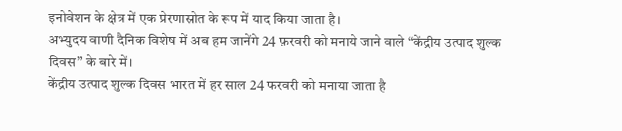इनोवेशन के क्षेत्र में एक प्रेरणास्रोत के रूप में याद किया जाता है।
अभ्युदय वाणी दैनिक विशेष में अब हम जानेंगे 24 फ़रवरी को मनाये जाने वाले “केंद्रीय उत्पाद शुल्क दिवस” के बारे में।
केंद्रीय उत्पाद शुल्क दिवस भारत में हर साल 24 फरवरी को मनाया जाता है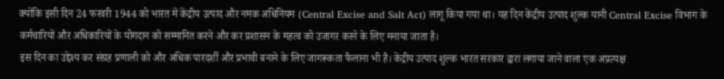क्योंकि इसी दिन 24 फरवरी 1944 को भारत में केंद्रीय उत्पाद और नमक अधिनियम (Central Excise and Salt Act) लागू किया गया था। यह दिन केंद्रीय उत्पाद शुल्क यानी Central Excise विभाग के कर्मचारियों और अधिकारियों के योगदान को सम्मानित करने और कर प्रशासन के महत्व को उजागर करने के लिए मनाया जाता है।
इस दिन का उद्देश्य कर संग्रह प्रणाली को और अधिक पारदर्शी और प्रभावी बनाने के लिए जागरूकता फैलाना भी है। केंद्रीय उत्पाद शुल्क भारत सरकार द्वारा लगाया जाने वाला एक अप्रत्यक्ष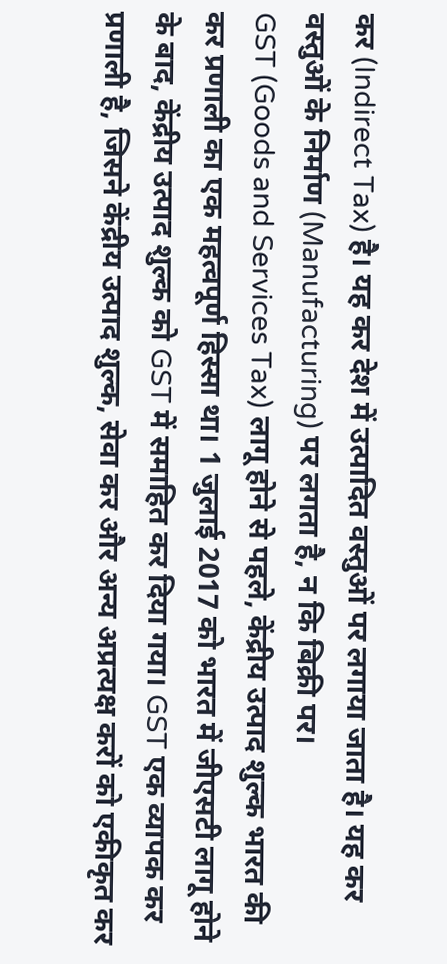कर (Indirect Tax) है। यह कर देश में उत्पादित वस्तुओं पर लगाया जाता है। यह कर वस्तुओं के निर्माण (Manufacturing) पर लगता है, न कि बिक्री पर।
GST (Goods and Services Tax) लागू होने से पहले, केंद्रीय उत्पाद शुल्क भारत की कर प्रणाली का एक महत्वपूर्ण हिस्सा था। 1 जुलाई 2017 को भारत में जीएसटी लागू होने के बाद, केंद्रीय उत्पाद शुल्क को GST में समाहित कर दिया गया। GST एक व्यापक कर प्रणाली है, जिसने केंद्रीय उत्पाद शुल्क, सेवा कर और अन्य अप्रत्यक्ष करों को एकीकृत कर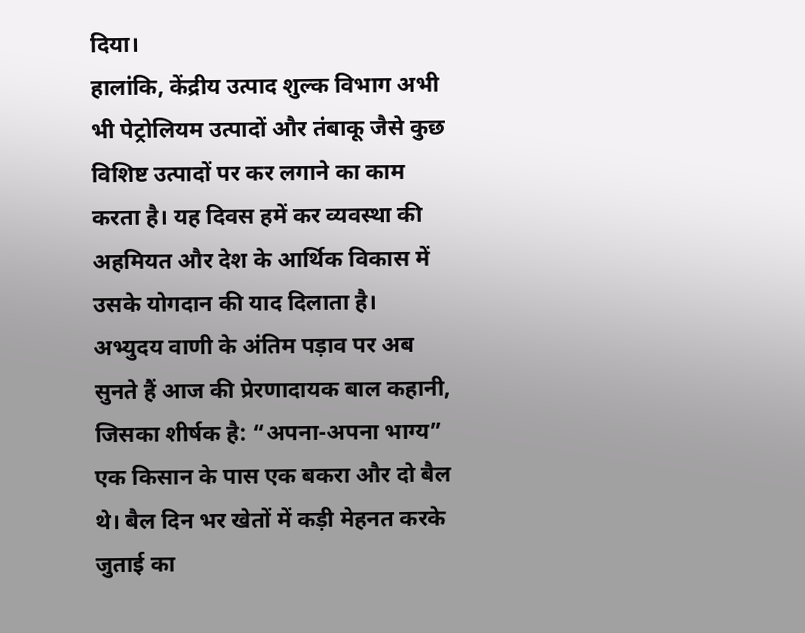दिया।
हालांकि, केंद्रीय उत्पाद शुल्क विभाग अभी भी पेट्रोलियम उत्पादों और तंबाकू जैसे कुछ विशिष्ट उत्पादों पर कर लगाने का काम करता है। यह दिवस हमें कर व्यवस्था की अहमियत और देश के आर्थिक विकास में उसके योगदान की याद दिलाता है।
अभ्युदय वाणी के अंतिम पड़ाव पर अब सुनते हैं आज की प्रेरणादायक बाल कहानी, जिसका शीर्षक है: “अपना-अपना भाग्य”
एक किसान के पास एक बकरा और दो बैल थे। बैल दिन भर खेतों में कड़ी मेहनत करके जुताई का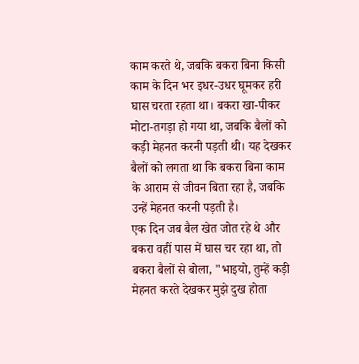काम करते थे, जबकि बकरा बिना किसी काम के दिन भर इधर-उधर घूमकर हरी घास चरता रहता था। बकरा खा-पीकर मोटा-तगड़ा हो गया था, जबकि बैलों को कड़ी मेहनत करनी पड़ती थी। यह देखकर बैलों को लगता था कि बकरा बिना काम के आराम से जीवन बिता रहा है, जबकि उन्हें मेहनत करनी पड़ती है।
एक दिन जब बैल खेत जोत रहे थे और बकरा वहीं पास में घास चर रहा था, तो बकरा बैलों से बोला, "भाइयो, तुम्हें कड़ी मेहनत करते देखकर मुझे दुख होता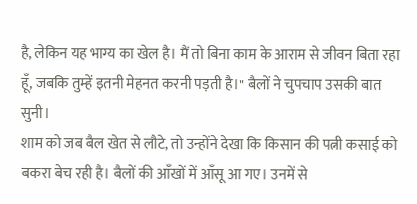है, लेकिन यह भाग्य का खेल है। मैं तो बिना काम के आराम से जीवन बिता रहा हूँ, जबकि तुम्हें इतनी मेहनत करनी पड़ती है।" बैलों ने चुपचाप उसकी बात सुनी।
शाम को जब बैल खेत से लौटे, तो उन्होंने देखा कि किसान की पत्नी कसाई को बकरा बेच रही है। बैलों की आँखों में आँसू आ गए। उनमें से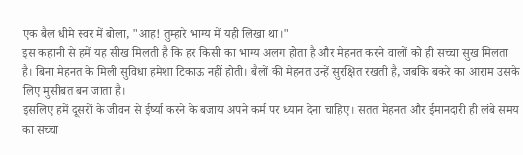एक बैल धीमे स्वर में बोला, "आह! तुम्हारे भाग्य में यही लिखा था।"
इस कहानी से हमें यह सीख मिलती है कि हर किसी का भाग्य अलग होता है और मेहनत करने वालों को ही सच्चा सुख मिलता है। बिना मेहनत के मिली सुविधा हमेशा टिकाऊ नहीं होती। बैलों की मेहनत उन्हें सुरक्षित रखती है, जबकि बकरे का आराम उसके लिए मुसीबत बन जाता है।
इसलिए हमें दूसरों के जीवन से ईर्ष्या करने के बजाय अपने कर्म पर ध्यान देना चाहिए। सतत मेहनत और ईमानदारी ही लंबे समय का सच्चा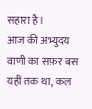सहारा है।
आज की अभ्युदय वाणी का सफ़र बस यहीं तक था, कल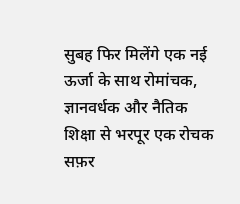सुबह फिर मिलेंगे एक नई ऊर्जा के साथ रोमांचक, ज्ञानवर्धक और नैतिक शिक्षा से भरपूर एक रोचक सफ़र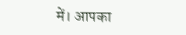में। आपका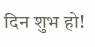दिन शुभ हो!